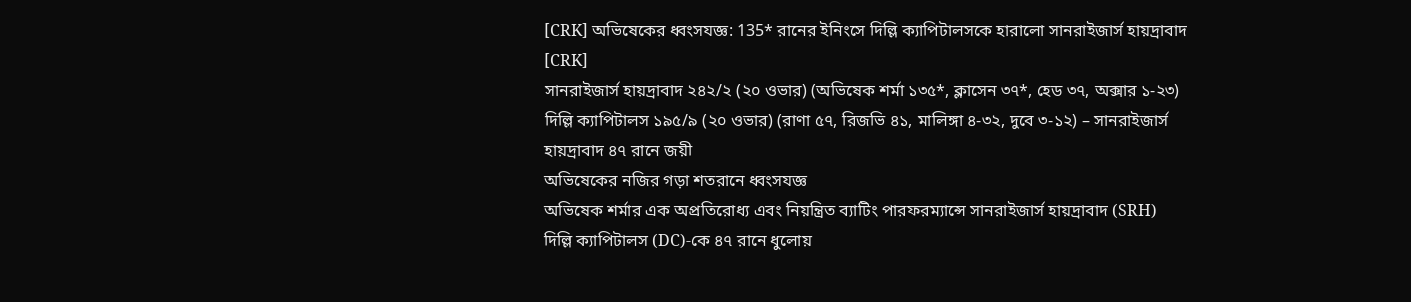[CRK] অভিষেকের ধ্বংসযজ্ঞ: 135* রানের ইনিংসে দিল্লি ক্যাপিটালসকে হারালো সানরাইজার্স হায়দ্রাবাদ
[CRK]
সানরাইজার্স হায়দ্রাবাদ ২৪২/২ (২০ ওভার) (অভিষেক শর্মা ১৩৫*, ক্লাসেন ৩৭*, হেড ৩৭, অক্সার ১-২৩) দিল্লি ক্যাপিটালস ১৯৫/৯ (২০ ওভার) (রাণা ৫৭, রিজভি ৪১, মালিঙ্গা ৪-৩২, দুবে ৩-১২) – সানরাইজার্স হায়দ্রাবাদ ৪৭ রানে জয়ী
অভিষেকের নজির গড়া শতরানে ধ্বংসযজ্ঞ
অভিষেক শর্মার এক অপ্রতিরোধ্য এবং নিয়ন্ত্রিত ব্যাটিং পারফরম্যান্সে সানরাইজার্স হায়দ্রাবাদ (SRH) দিল্লি ক্যাপিটালস (DC)-কে ৪৭ রানে ধুলোয়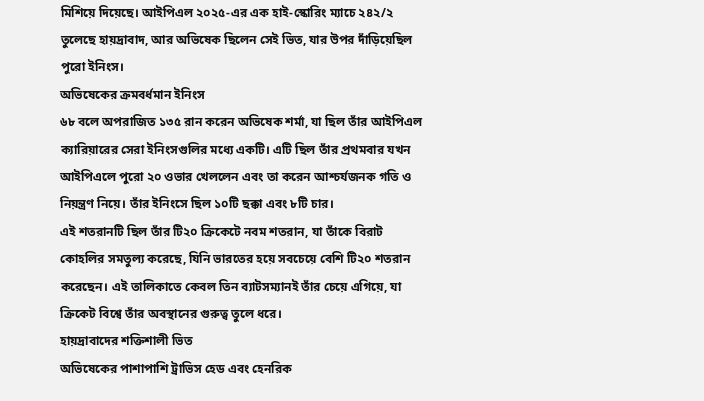মিশিয়ে দিয়েছে। আইপিএল ২০২৫-এর এক হাই-স্কোরিং ম্যাচে ২৪২/২ তুলেছে হায়দ্রাবাদ, আর অভিষেক ছিলেন সেই ভিত, যার উপর দাঁড়িয়েছিল পুরো ইনিংস।
অভিষেকের ক্রমবর্ধমান ইনিংস
৬৮ বলে অপরাজিত ১৩৫ রান করেন অভিষেক শর্মা, যা ছিল তাঁর আইপিএল ক্যারিয়ারের সেরা ইনিংসগুলির মধ্যে একটি। এটি ছিল তাঁর প্রথমবার যখন আইপিএলে পুরো ২০ ওভার খেললেন এবং তা করেন আশ্চর্যজনক গতি ও নিয়ন্ত্রণ নিয়ে। তাঁর ইনিংসে ছিল ১০টি ছক্কা এবং ৮টি চার।
এই শতরানটি ছিল তাঁর টি২০ ক্রিকেটে নবম শতরান, যা তাঁকে বিরাট কোহলির সমতুল্য করেছে, যিনি ভারতের হয়ে সবচেয়ে বেশি টি২০ শতরান করেছেন। এই তালিকাতে কেবল তিন ব্যাটসম্যানই তাঁর চেয়ে এগিয়ে, যা ক্রিকেট বিশ্বে তাঁর অবস্থানের গুরুত্ব তুলে ধরে।
হায়দ্রাবাদের শক্তিশালী ভিত
অভিষেকের পাশাপাশি ট্রাভিস হেড এবং হেনরিক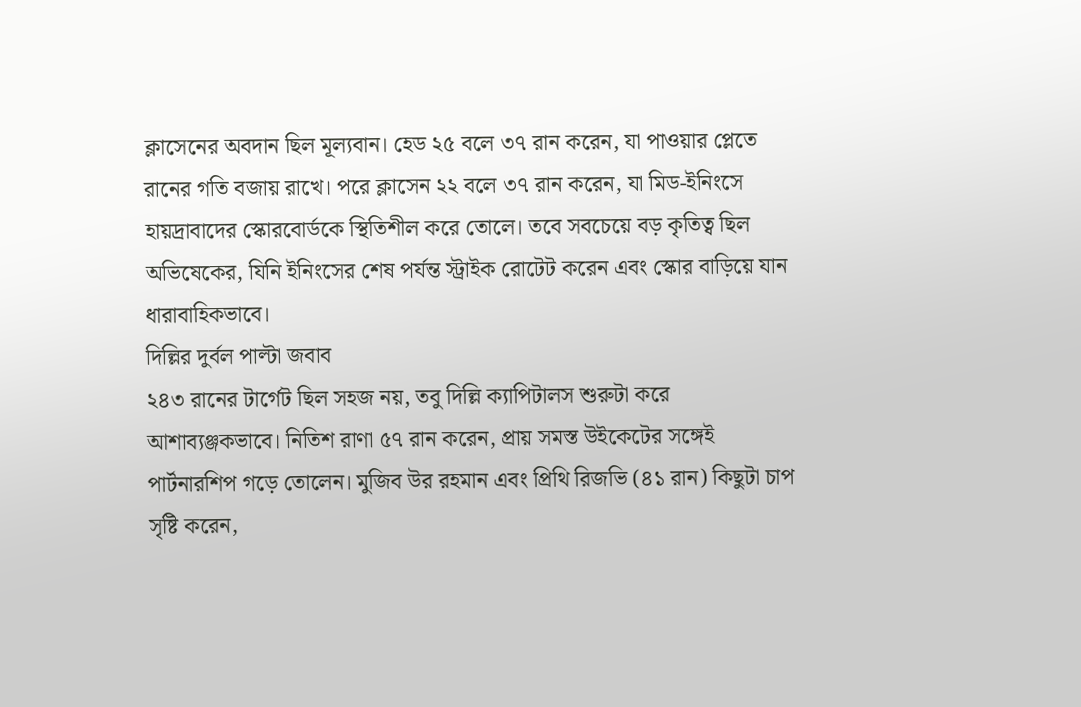ক্লাসেনের অবদান ছিল মূল্যবান। হেড ২৫ বলে ৩৭ রান করেন, যা পাওয়ার প্লেতে রানের গতি বজায় রাখে। পরে ক্লাসেন ২২ বলে ৩৭ রান করেন, যা মিড-ইনিংসে হায়দ্রাবাদের স্কোরবোর্ডকে স্থিতিশীল করে তোলে। তবে সবচেয়ে বড় কৃতিত্ব ছিল অভিষেকের, যিনি ইনিংসের শেষ পর্যন্ত স্ট্রাইক রোটেট করেন এবং স্কোর বাড়িয়ে যান ধারাবাহিকভাবে।
দিল্লির দুর্বল পাল্টা জবাব
২৪৩ রানের টার্গেট ছিল সহজ নয়, তবু দিল্লি ক্যাপিটালস শুরুটা করে আশাব্যঞ্জকভাবে। নিতিশ রাণা ৫৭ রান করেন, প্রায় সমস্ত উইকেটের সঙ্গেই পার্টনারশিপ গড়ে তোলেন। মুজিব উর রহমান এবং প্রিথি রিজভি (৪১ রান) কিছুটা চাপ সৃষ্টি করেন,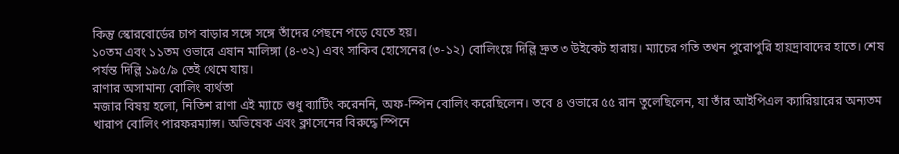কিন্তু স্কোরবোর্ডের চাপ বাড়ার সঙ্গে সঙ্গে তাঁদের পেছনে পড়ে যেতে হয়।
১০তম এবং ১১তম ওভারে এষান মালিঙ্গা (৪-৩২) এবং সাকিব হোসেনের (৩-১২) বোলিংয়ে দিল্লি দ্রুত ৩ উইকেট হারায়। ম্যাচের গতি তখন পুরোপুরি হায়দ্রাবাদের হাতে। শেষ পর্যন্ত দিল্লি ১৯৫/৯ তেই থেমে যায়।
রাণার অসামান্য বোলিং ব্যর্থতা
মজার বিষয় হলো, নিতিশ রাণা এই ম্যাচে শুধু ব্যাটিং করেননি, অফ-স্পিন বোলিং করেছিলেন। তবে ৪ ওভারে ৫৫ রান তুলেছিলেন, যা তাঁর আইপিএল ক্যারিয়ারের অন্যতম খারাপ বোলিং পারফরম্যান্স। অভিষেক এবং ক্লাসেনের বিরুদ্ধে স্পিনে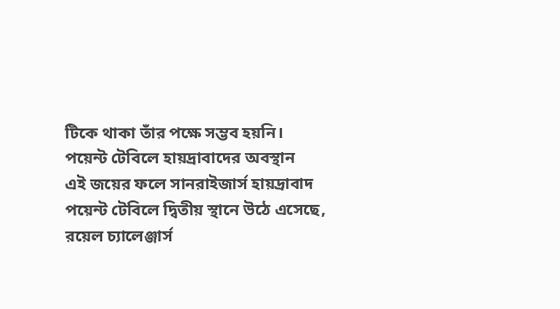টিকে থাকা তাঁর পক্ষে সম্ভব হয়নি।
পয়েন্ট টেবিলে হায়দ্রাবাদের অবস্থান
এই জয়ের ফলে সানরাইজার্স হায়দ্রাবাদ পয়েন্ট টেবিলে দ্বিতীয় স্থানে উঠে এসেছে, রয়েল চ্যালেঞ্জার্স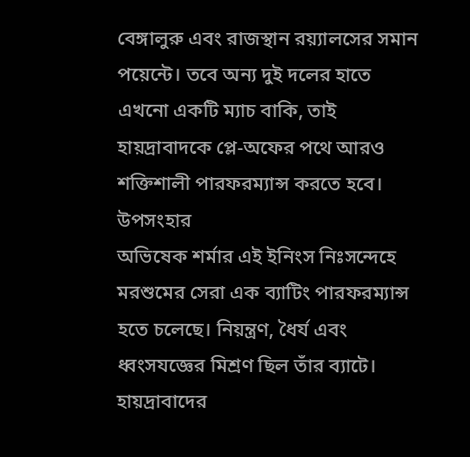বেঙ্গালুরু এবং রাজস্থান রয়্যালসের সমান পয়েন্টে। তবে অন্য দুই দলের হাতে এখনো একটি ম্যাচ বাকি, তাই হায়দ্রাবাদকে প্লে-অফের পথে আরও শক্তিশালী পারফরম্যান্স করতে হবে।
উপসংহার
অভিষেক শর্মার এই ইনিংস নিঃসন্দেহে মরশুমের সেরা এক ব্যাটিং পারফরম্যান্স হতে চলেছে। নিয়ন্ত্রণ, ধৈর্য এবং ধ্বংসযজ্ঞের মিশ্রণ ছিল তাঁর ব্যাটে। হায়দ্রাবাদের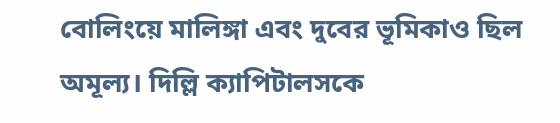বোলিংয়ে মালিঙ্গা এবং দুবের ভূমিকাও ছিল অমূল্য। দিল্লি ক্যাপিটালসকে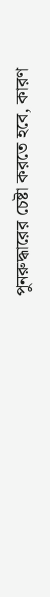পুনরুদ্ধারের চেষ্টা করতে হবে, কারণ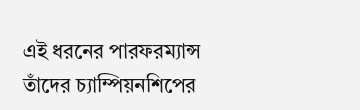এই ধরনের পারফরম্যান্স তাঁদের চ্যাম্পিয়নশিপের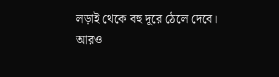লড়াই থেকে বহু দূরে ঠেলে দেবে।
আরও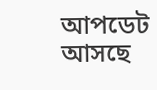আপডেট আসছে